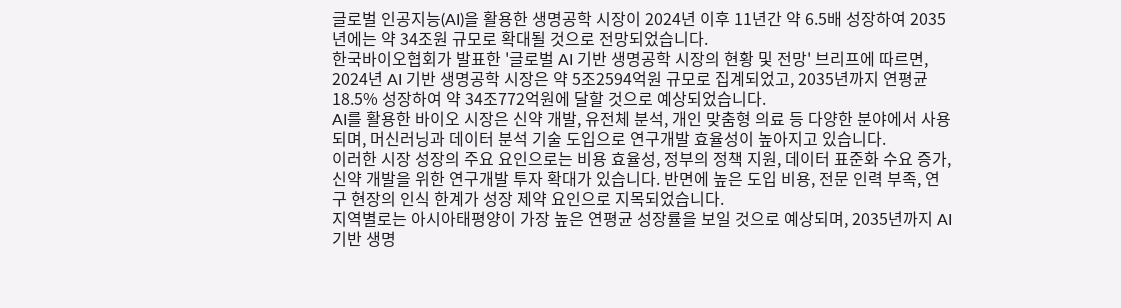글로벌 인공지능(AI)을 활용한 생명공학 시장이 2024년 이후 11년간 약 6.5배 성장하여 2035년에는 약 34조원 규모로 확대될 것으로 전망되었습니다.
한국바이오협회가 발표한 '글로벌 AI 기반 생명공학 시장의 현황 및 전망' 브리프에 따르면, 2024년 AI 기반 생명공학 시장은 약 5조2594억원 규모로 집계되었고, 2035년까지 연평균 18.5% 성장하여 약 34조772억원에 달할 것으로 예상되었습니다.
AI를 활용한 바이오 시장은 신약 개발, 유전체 분석, 개인 맞춤형 의료 등 다양한 분야에서 사용되며, 머신러닝과 데이터 분석 기술 도입으로 연구개발 효율성이 높아지고 있습니다.
이러한 시장 성장의 주요 요인으로는 비용 효율성, 정부의 정책 지원, 데이터 표준화 수요 증가, 신약 개발을 위한 연구개발 투자 확대가 있습니다. 반면에 높은 도입 비용, 전문 인력 부족, 연구 현장의 인식 한계가 성장 제약 요인으로 지목되었습니다.
지역별로는 아시아태평양이 가장 높은 연평균 성장률을 보일 것으로 예상되며, 2035년까지 AI 기반 생명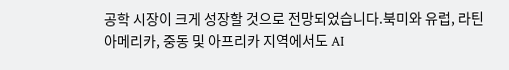공학 시장이 크게 성장할 것으로 전망되었습니다.북미와 유럽, 라틴아메리카, 중동 및 아프리카 지역에서도 AI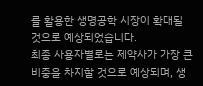를 활용한 생명공학 시장이 확대될 것으로 예상되었습니다.
최종 사용자별로는 제약사가 가장 큰 비중을 차지할 것으로 예상되며, 생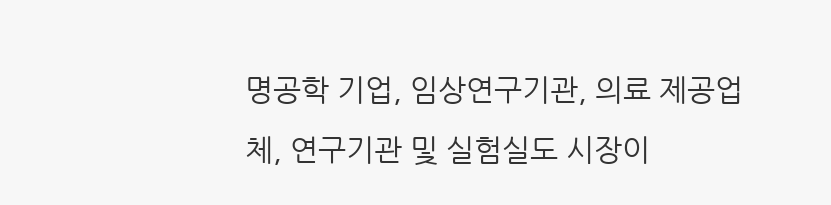명공학 기업, 임상연구기관, 의료 제공업체, 연구기관 및 실험실도 시장이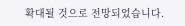확대될 것으로 전망되었습니다.